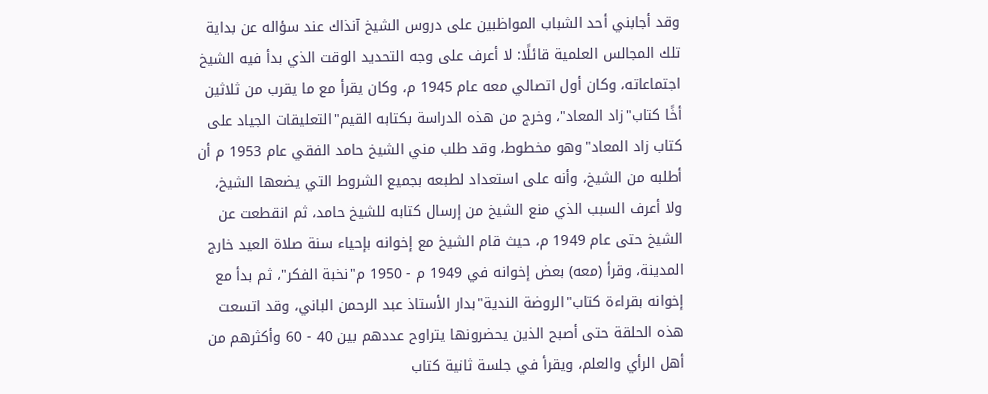وقد أجابني أحد الشباب المواظبين على دروس الشيخ آنذاك عند سؤاله عن بداية تلك المجالس العلمية قائلًا: لا أعرف على وجه التحديد الوقت الذي بدأ فيه الشيخ اجتماعاته، وكان أول اتصالي معه عام 1945 م، وكان يقرأ مع ما يقرب من ثلاثين أخًا كتاب"زاد المعاد"، وخرج من هذه الدراسة بكتابه القيم"التعليقات الجياد على كتاب زاد المعاد"وهو مخطوط، وقد طلب مني الشيخ حامد الفقي عام 1953 م أن أطلبه من الشيخ، وأنه على استعداد لطبعه بجميع الشروط التي يضعها الشيخ، ولا أعرف السبب الذي منع الشيخ من إرسال كتابه للشيخ حامد، ثم انقطعت عن الشيخ حتى عام 1949 م، حيث قام الشيخ مع إخوانه بإحياء سنة صلاة العيد خارج المدينة، وقرأ (معه) بعض إخوانه في 1949 م - 1950 م"نخبة الفكر"، ثم بدأ مع إخوانه بقراءة كتاب"الروضة الندية"بدار الأستاذ عبد الرحمن الباني، وقد اتسعت هذه الحلقة حتى أصبح الذين يحضرونها يتراوح عددهم بين 40 - 60 وأكثرهم من أهل الرأي والعلم، ويقرأ في جلسة ثانية كتاب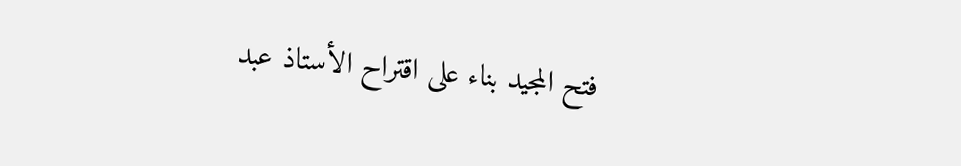فتح المجيد بناء على اقتراح الأستاذ عبد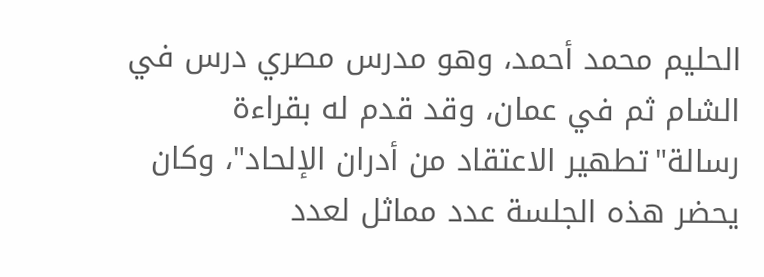الحليم محمد أحمد، وهو مدرس مصري درس في الشام ثم في عمان، وقد قدم له بقراءة رسالة"تطهير الاعتقاد من أدران الإلحاد"، وكان يحضر هذه الجلسة عدد مماثل لعدد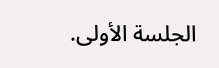الجلسة الأولى.